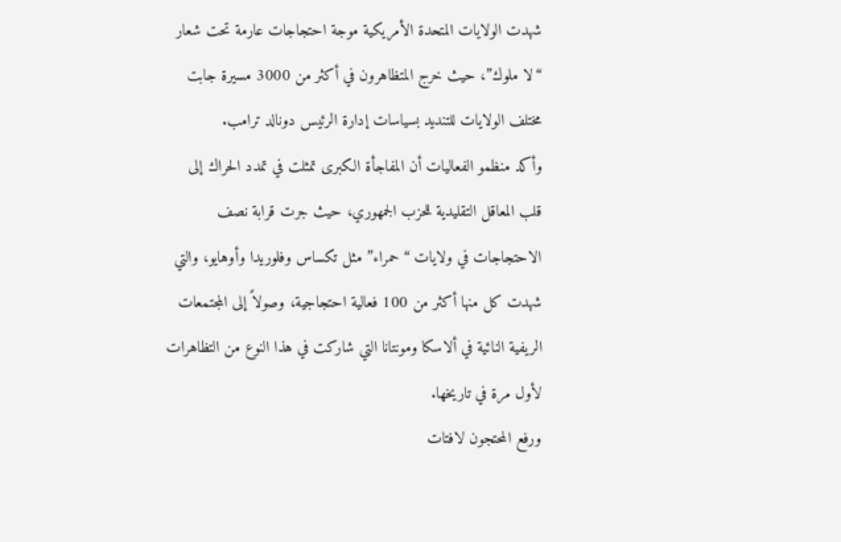شهدت الولايات المتحدة الأمريكية موجة احتجاجات عارمة تحت شعار “لا ملوك”، حيث خرج المتظاهرون في أكثر من 3000 مسيرة جابت مختلف الولايات للتنديد بسياسات إدارة الرئيس دونالد ترامب.
وأكد منظمو الفعاليات أن المفاجأة الكبرى تمثلت في تمدد الحراك إلى قلب المعاقل التقليدية للحزب الجمهوري، حيث جرت قرابة نصف الاحتجاجات في ولايات “حمراء” مثل تكساس وفلوريدا وأوهايو، والتي شهدت كل منها أكثر من 100 فعالية احتجاجية، وصولاً إلى المجتمعات الريفية النائية في ألاسكا ومونتانا التي شاركت في هذا النوع من التظاهرات لأول مرة في تاريخها.
ورفع المحتجون لافتات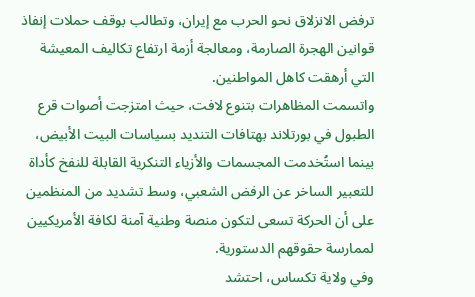ترفض الانزلاق نحو الحرب مع إيران، وتطالب بوقف حملات إنفاذ قوانين الهجرة الصارمة، ومعالجة أزمة ارتفاع تكاليف المعيشة التي أرهقت كاهل المواطنين.
واتسمت المظاهرات بتنوع لافت، حيث امتزجت أصوات قرع الطبول في بورتلاند بهتافات التنديد بسياسات البيت الأبيض، بينما استُخدمت المجسمات والأزياء التنكرية القابلة للنفخ كأداة للتعبير الساخر عن الرفض الشعبي، وسط تشديد من المنظمين على أن الحركة تسعى لتكون منصة وطنية آمنة لكافة الأمريكيين لممارسة حقوقهم الدستورية.
وفي ولاية تكساس، احتشد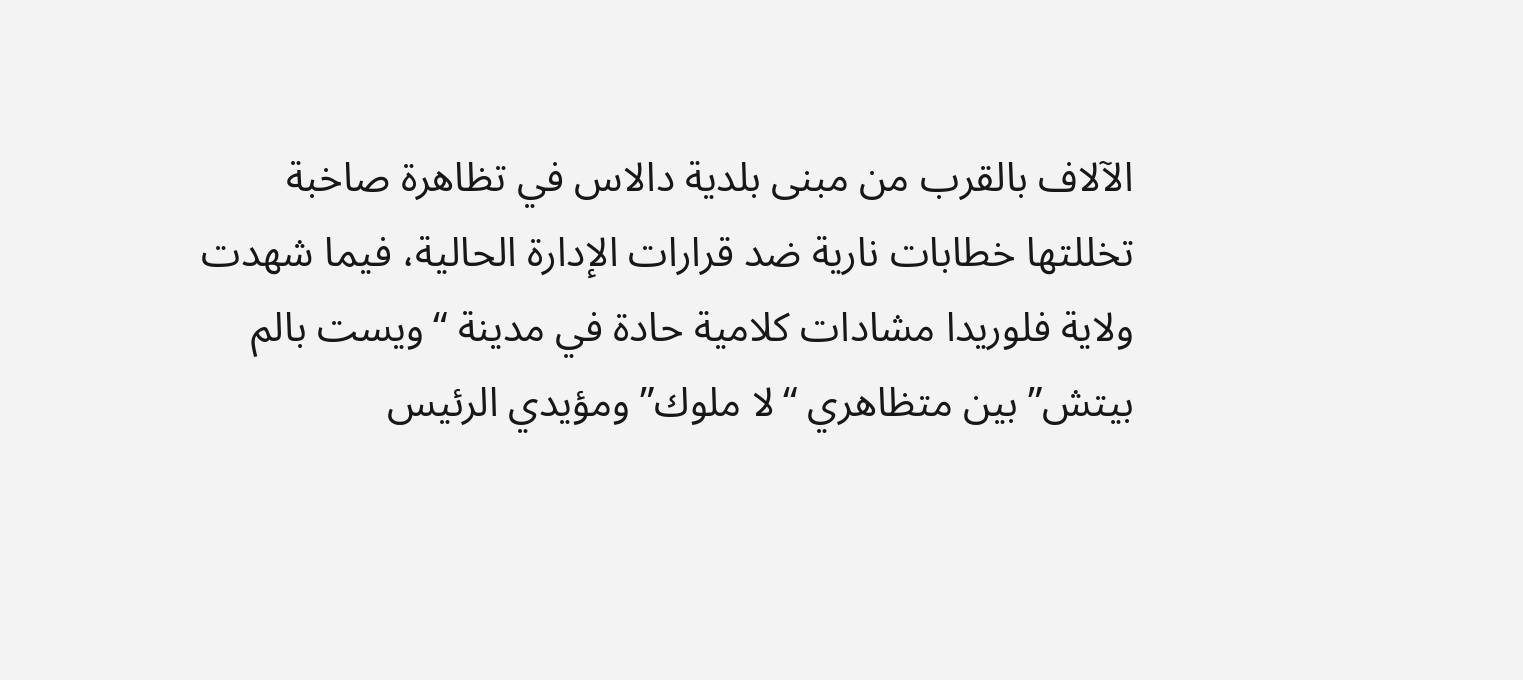الآلاف بالقرب من مبنى بلدية دالاس في تظاهرة صاخبة تخللتها خطابات نارية ضد قرارات الإدارة الحالية، فيما شهدت ولاية فلوريدا مشادات كلامية حادة في مدينة “ويست بالم بيتش” بين متظاهري “لا ملوك” ومؤيدي الرئيس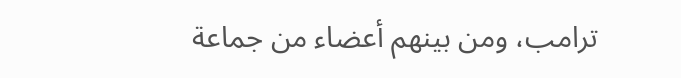ترامب، ومن بينهم أعضاء من جماعة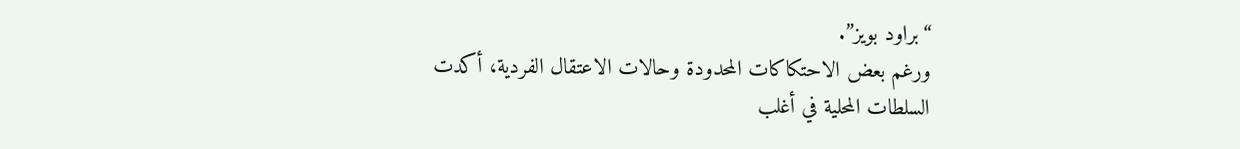“براود بويز”.
ورغم بعض الاحتكاكات المحدودة وحالات الاعتقال الفردية، أكدت السلطات المحلية في أغلب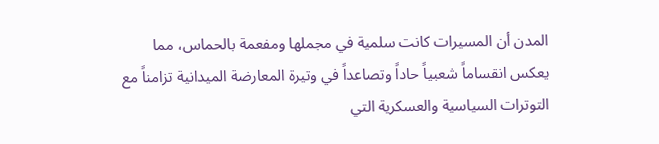المدن أن المسيرات كانت سلمية في مجملها ومفعمة بالحماس، مما يعكس انقساماً شعبياً حاداً وتصاعداً في وتيرة المعارضة الميدانية تزامناً مع التوترات السياسية والعسكرية التي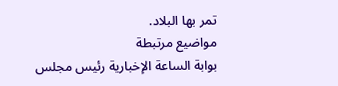تمر بها البلاد.
مواضيع مرتبطة
بوابة الساعة الإخبارية رئيس مجلس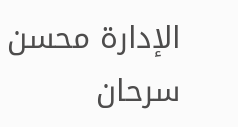الإدارة محسن سرحان